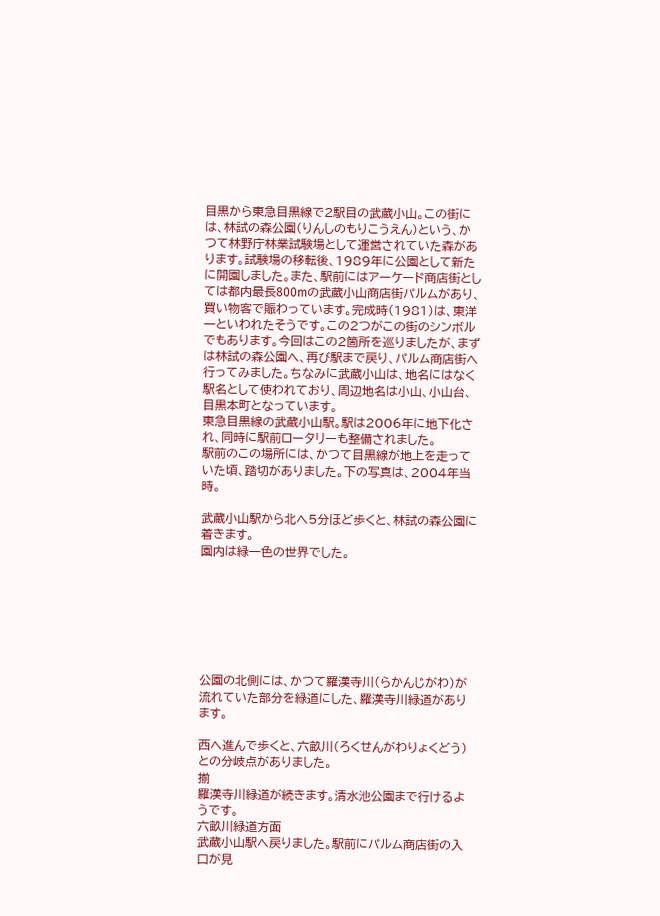目黒から東急目黒線で2駅目の武蔵小山。この街には、林試の森公園(りんしのもりこうえん)という、かつて林野庁林業試験場として運営されていた森があります。試験場の移転後、1989年に公園として新たに開園しました。また、駅前にはアーケード商店街としては都内最長800mの武蔵小山商店街パルムがあり、買い物客で賑わっています。完成時(1981)は、東洋一といわれたそうです。この2つがこの街のシンボルでもあります。今回はこの2箇所を巡りましたが、まずは林試の森公園へ、再び駅まで戻り、パルム商店街へ行ってみました。ちなみに武蔵小山は、地名にはなく駅名として使われており、周辺地名は小山、小山台、目黒本町となっています。
東急目黒線の武蔵小山駅。駅は2006年に地下化され、同時に駅前ロータリーも整備されました。
駅前のこの場所には、かつて目黒線が地上を走っていた頃、踏切がありました。下の写真は、2004年当時。

武蔵小山駅から北へ5分ほど歩くと、林試の森公園に着きます。
園内は緑一色の世界でした。







公園の北側には、かつて羅漢寺川(らかんじがわ)が流れていた部分を緑道にした、羅漢寺川緑道があります。

西へ進んで歩くと、六畝川(ろくせんがわりょくどう)との分岐点がありました。
揃
羅漢寺川緑道が続きます。清水池公園まで行けるようです。
六畝川緑道方面
武蔵小山駅へ戻りました。駅前にパルム商店街の入口が見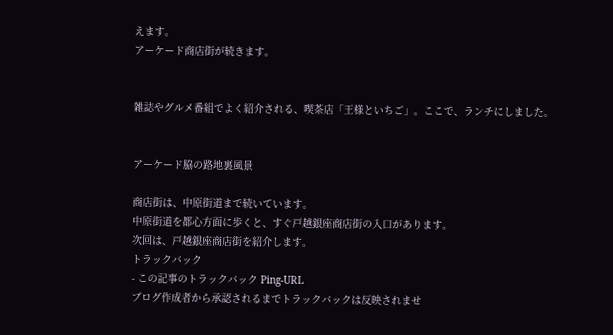えます。
アーケード商店街が続きます。


雑誌やグルメ番組でよく紹介される、喫茶店「王様といちご」。ここで、ランチにしました。


アーケード脇の路地裏風景

商店街は、中原街道まで続いています。
中原街道を都心方面に歩くと、すぐ戸越銀座商店街の入口があります。
次回は、戸越銀座商店街を紹介します。
トラックバック
- この記事のトラックバック Ping-URL
ブログ作成者から承認されるまでトラックバックは反映されませ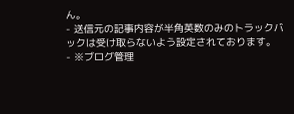ん。
- 送信元の記事内容が半角英数のみのトラックバックは受け取らないよう設定されております。
- ※ブログ管理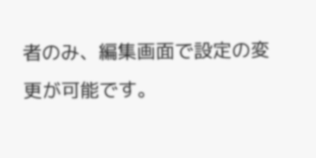者のみ、編集画面で設定の変更が可能です。